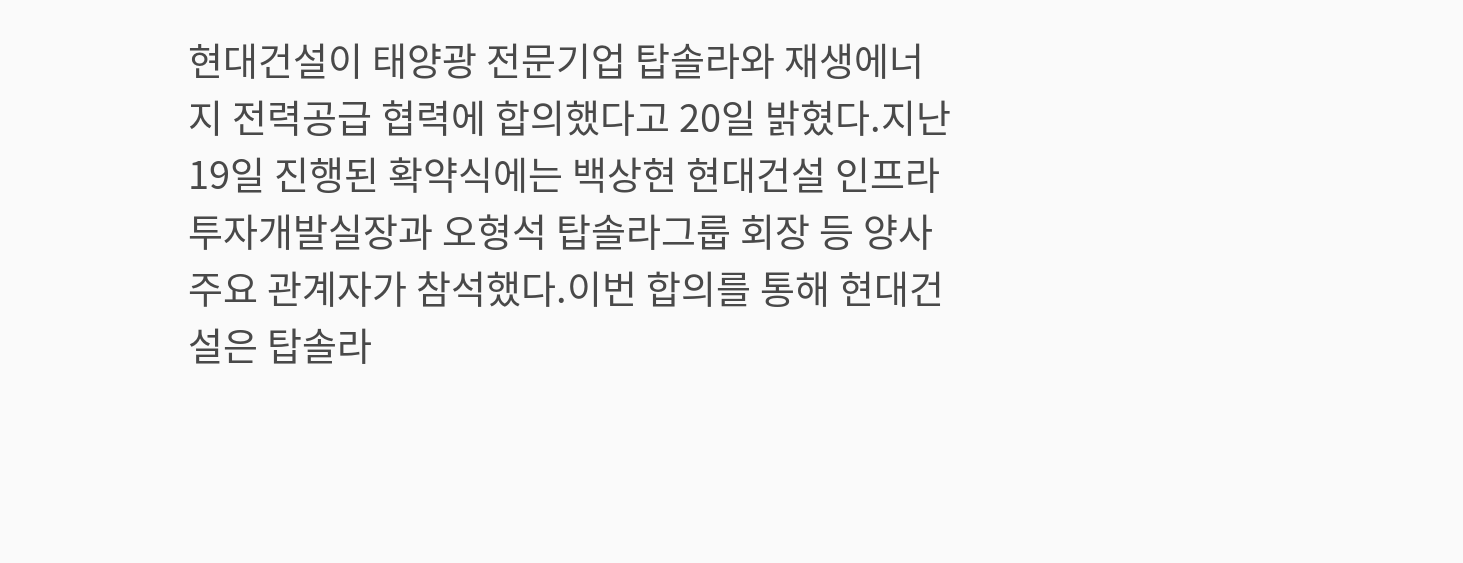현대건설이 태양광 전문기업 탑솔라와 재생에너지 전력공급 협력에 합의했다고 20일 밝혔다.지난 19일 진행된 확약식에는 백상현 현대건설 인프라투자개발실장과 오형석 탑솔라그룹 회장 등 양사 주요 관계자가 참석했다.이번 합의를 통해 현대건설은 탑솔라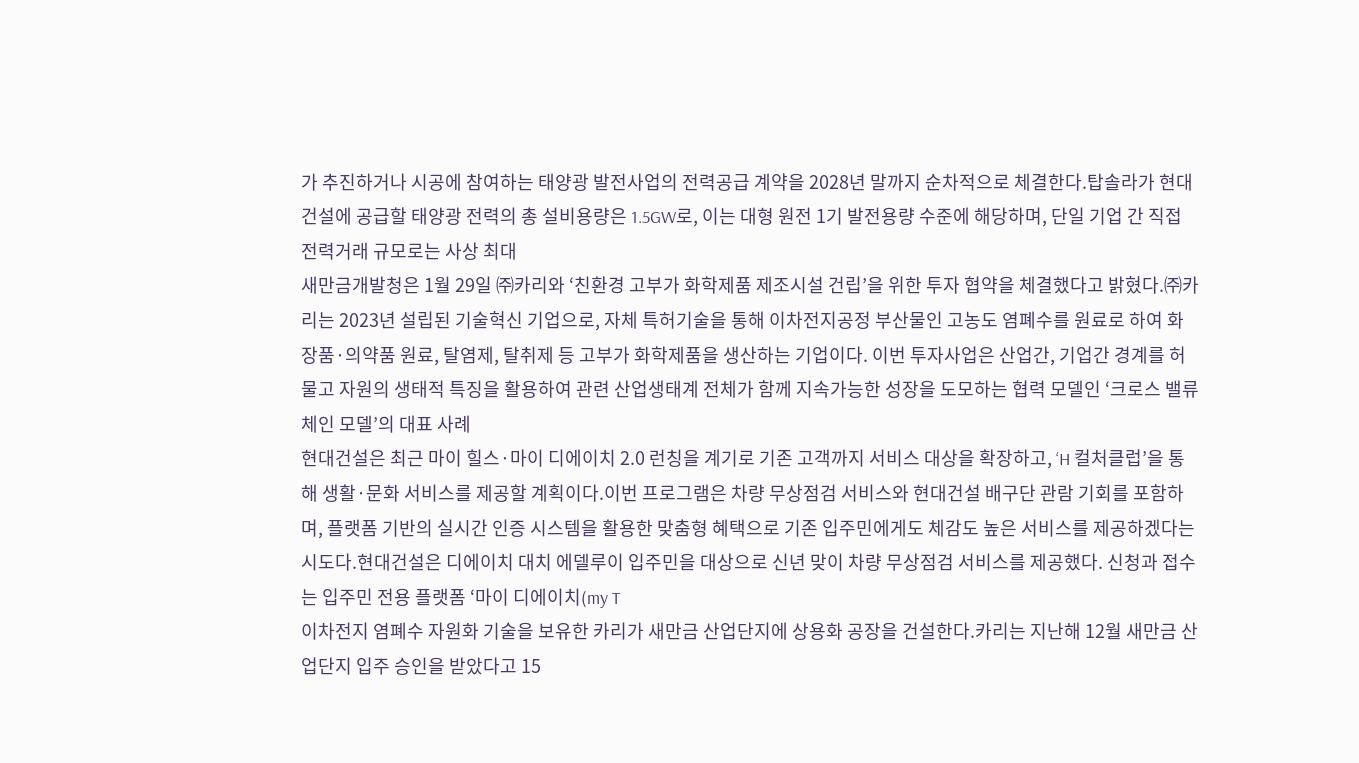가 추진하거나 시공에 참여하는 태양광 발전사업의 전력공급 계약을 2028년 말까지 순차적으로 체결한다.탑솔라가 현대건설에 공급할 태양광 전력의 총 설비용량은 1.5GW로, 이는 대형 원전 1기 발전용량 수준에 해당하며, 단일 기업 간 직접 전력거래 규모로는 사상 최대
새만금개발청은 1월 29일 ㈜카리와 ‘친환경 고부가 화학제품 제조시설 건립’을 위한 투자 협약을 체결했다고 밝혔다.㈜카리는 2023년 설립된 기술혁신 기업으로, 자체 특허기술을 통해 이차전지공정 부산물인 고농도 염폐수를 원료로 하여 화장품·의약품 원료, 탈염제, 탈취제 등 고부가 화학제품을 생산하는 기업이다. 이번 투자사업은 산업간, 기업간 경계를 허물고 자원의 생태적 특징을 활용하여 관련 산업생태계 전체가 함께 지속가능한 성장을 도모하는 협력 모델인 ‘크로스 밸류체인 모델’의 대표 사례
현대건설은 최근 마이 힐스·마이 디에이치 2.0 런칭을 계기로 기존 고객까지 서비스 대상을 확장하고, ‘H 컬처클럽’을 통해 생활·문화 서비스를 제공할 계획이다.이번 프로그램은 차량 무상점검 서비스와 현대건설 배구단 관람 기회를 포함하며, 플랫폼 기반의 실시간 인증 시스템을 활용한 맞춤형 혜택으로 기존 입주민에게도 체감도 높은 서비스를 제공하겠다는 시도다.현대건설은 디에이치 대치 에델루이 입주민을 대상으로 신년 맞이 차량 무상점검 서비스를 제공했다. 신청과 접수는 입주민 전용 플랫폼 ‘마이 디에이치(my T
이차전지 염폐수 자원화 기술을 보유한 카리가 새만금 산업단지에 상용화 공장을 건설한다.카리는 지난해 12월 새만금 산업단지 입주 승인을 받았다고 15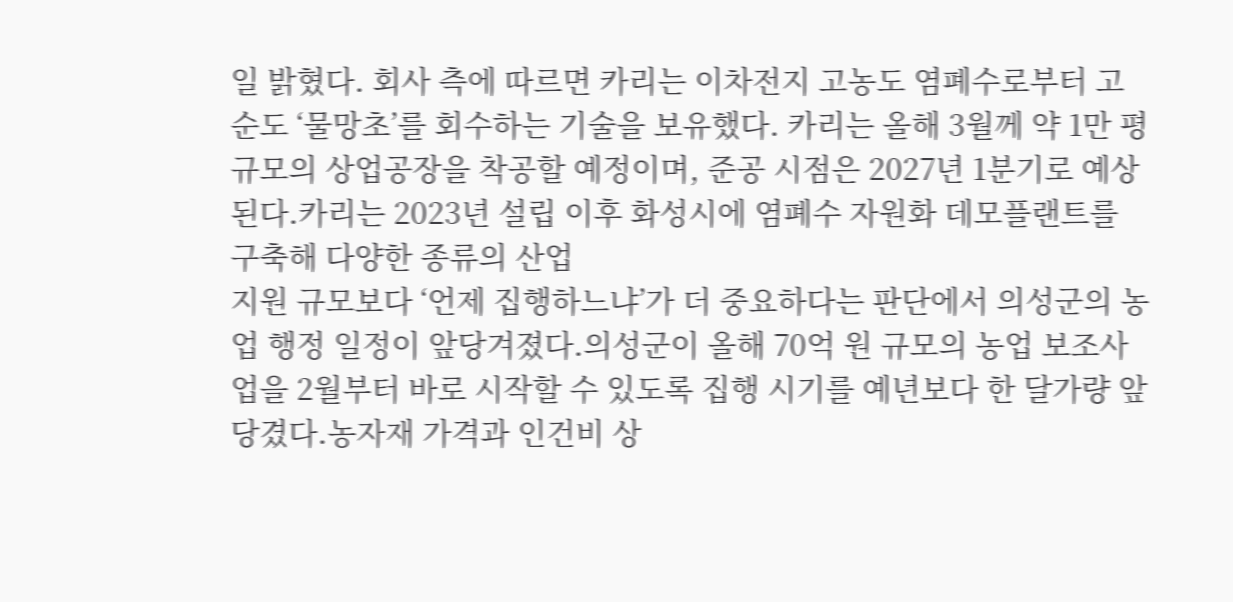일 밝혔다. 회사 측에 따르면 카리는 이차전지 고농도 염폐수로부터 고순도 ‘물망초’를 회수하는 기술을 보유했다. 카리는 올해 3월께 약 1만 평 규모의 상업공장을 착공할 예정이며, 준공 시점은 2027년 1분기로 예상된다.카리는 2023년 설립 이후 화성시에 염폐수 자원화 데모플랜트를 구축해 다양한 종류의 산업
지원 규모보다 ‘언제 집행하느냐’가 더 중요하다는 판단에서 의성군의 농업 행정 일정이 앞당겨졌다.의성군이 올해 70억 원 규모의 농업 보조사업을 2월부터 바로 시작할 수 있도록 집행 시기를 예년보다 한 달가량 앞당겼다.농자재 가격과 인건비 상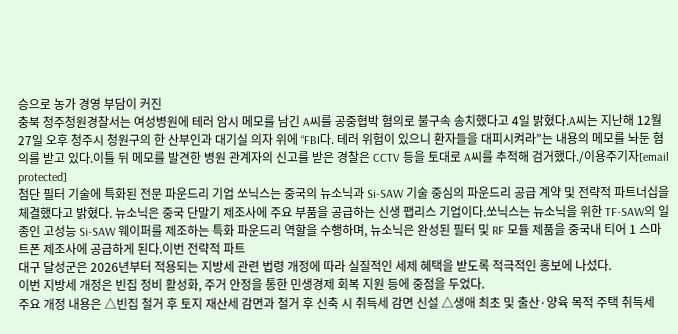승으로 농가 경영 부담이 커진
충북 청주청원경찰서는 여성병원에 테러 암시 메모를 남긴 A씨를 공중협박 혐의로 불구속 송치했다고 4일 밝혔다.A씨는 지난해 12월27일 오후 청주시 청원구의 한 산부인과 대기실 의자 위에 “FBI다. 테러 위험이 있으니 환자들을 대피시켜라”는 내용의 메모를 놔둔 혐의를 받고 있다.이틀 뒤 메모를 발견한 병원 관계자의 신고를 받은 경찰은 CCTV 등을 토대로 A씨를 추적해 검거했다./이용주기자[email protected]
첨단 필터 기술에 특화된 전문 파운드리 기업 쏘닉스는 중국의 뉴소닉과 Si-SAW 기술 중심의 파운드리 공급 계약 및 전략적 파트너십을 체결했다고 밝혔다. 뉴소닉은 중국 단말기 제조사에 주요 부품을 공급하는 신생 팹리스 기업이다.쏘닉스는 뉴소닉을 위한 TF-SAW의 일종인 고성능 Si-SAW 웨이퍼를 제조하는 특화 파운드리 역할을 수행하며, 뉴소닉은 완성된 필터 및 RF 모듈 제품을 중국내 티어 1 스마트폰 제조사에 공급하게 된다.이번 전략적 파트
대구 달성군은 2026년부터 적용되는 지방세 관련 법령 개정에 따라 실질적인 세제 혜택을 받도록 적극적인 홍보에 나섰다.
이번 지방세 개정은 빈집 정비 활성화, 주거 안정을 통한 민생경제 회복 지원 등에 중점을 두었다.
주요 개정 내용은 △빈집 철거 후 토지 재산세 감면과 철거 후 신축 시 취득세 감면 신설 △생애 최초 및 출산·양육 목적 주택 취득세